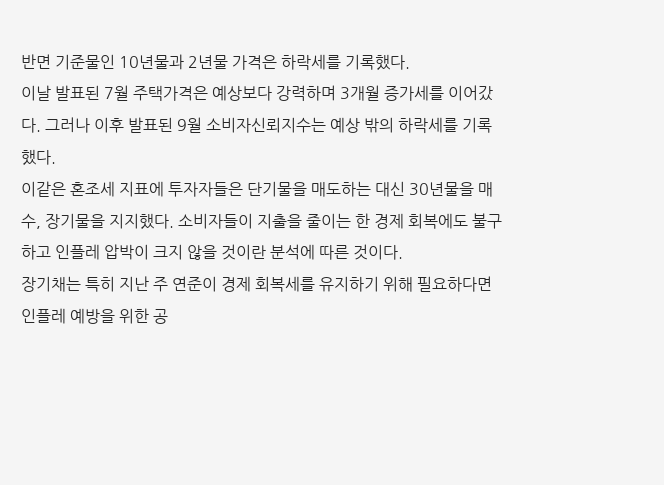반면 기준물인 10년물과 2년물 가격은 하락세를 기록했다.
이날 발표된 7월 주택가격은 예상보다 강력하며 3개월 증가세를 이어갔다. 그러나 이후 발표된 9월 소비자신뢰지수는 예상 밖의 하락세를 기록했다.
이같은 혼조세 지표에 투자자들은 단기물을 매도하는 대신 30년물을 매수, 장기물을 지지했다. 소비자들이 지출을 줄이는 한 경제 회복에도 불구하고 인플레 압박이 크지 않을 것이란 분석에 따른 것이다.
장기채는 특히 지난 주 연준이 경제 회복세를 유지하기 위해 필요하다면 인플레 예방을 위한 공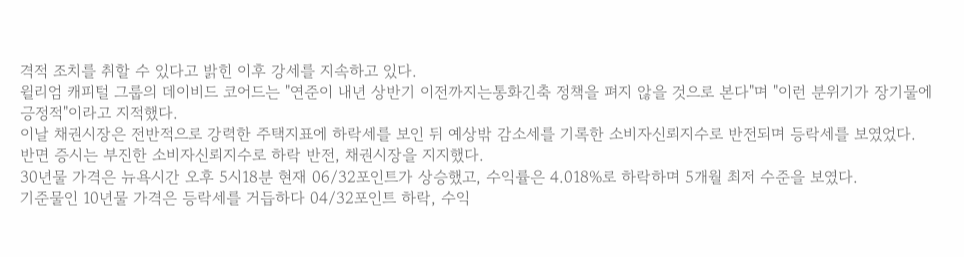격적 조치를 취할 수 있다고 밝힌 이후 강세를 지속하고 있다.
윌리엄 캐피털 그룹의 데이비드 코어드는 "연준이 내년 상반기 이전까지는통화긴축 정책을 펴지 않을 것으로 본다"며 "이런 분위기가 장기물에 긍정적"이라고 지적했다.
이날 채권시장은 전반적으로 강력한 주택지표에 하락세를 보인 뒤 예상밖 감소세를 기록한 소비자신뢰지수로 반전되며 등락세를 보였었다.
반면 증시는 부진한 소비자신뢰지수로 하락 반전, 채권시장을 지지했다.
30년물 가격은 뉴욕시간 오후 5시18분 현재 06/32포인트가 상승했고, 수익률은 4.018%로 하락하며 5개월 최저 수준을 보였다.
기준물인 10년물 가격은 등락세를 거듭하다 04/32포인트 하락, 수익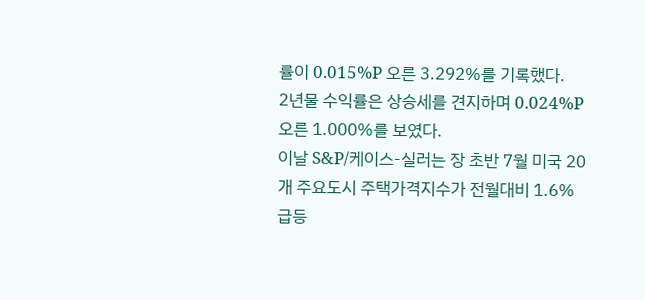률이 0.015%P 오른 3.292%를 기록했다.
2년물 수익률은 상승세를 견지하며 0.024%P 오른 1.000%를 보였다.
이날 S&P/케이스-실러는 장 초반 7월 미국 20개 주요도시 주택가격지수가 전월대비 1.6% 급등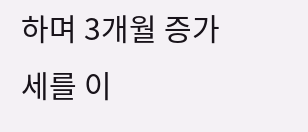하며 3개월 증가세를 이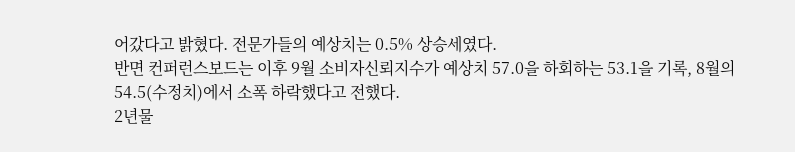어갔다고 밝혔다. 전문가들의 예상치는 0.5% 상승세였다.
반면 컨퍼런스보드는 이후 9월 소비자신뢰지수가 예상치 57.0을 하회하는 53.1을 기록, 8월의 54.5(수정치)에서 소폭 하락했다고 전했다.
2년물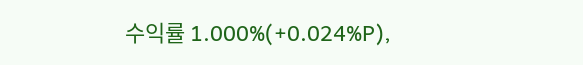수익률 1.000%(+0.024%P),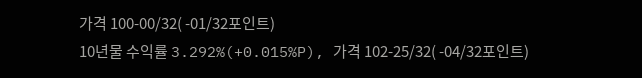가격 100-00/32( -01/32포인트)
10년물 수익률 3.292%(+0.015%P), 가격 102-25/32( -04/32포인트)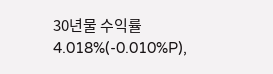30년물 수익률 4.018%(-0.010%P),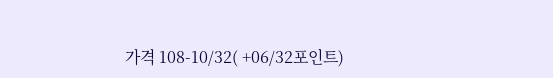가격 108-10/32( +06/32포인트)